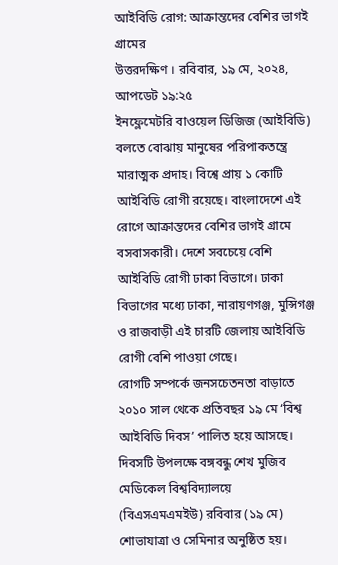আইবিডি রোগ: আক্রান্তদের বেশির ভাগই গ্রামের
উত্তরদক্ষিণ । রবিবার, ১৯ মে, ২০২৪, আপডেট ১৯:২৫
ইনফ্লেমেটরি বাওয়েল ডিজিজ (আইবিডি) বলতে বোঝায় মানুষের পরিপাকতন্ত্রে মারাত্মক প্রদাহ। বিশ্বে প্রায় ১ কোটি আইবিডি রোগী রয়েছে। বাংলাদেশে এই রোগে আক্রান্তদের বেশির ভাগই গ্রামে বসবাসকারী। দেশে সবচেয়ে বেশি আইবিডি রোগী ঢাকা বিভাগে। ঢাকা বিভাগের মধ্যে ঢাকা, নারায়ণগঞ্জ, মুন্সিগঞ্জ ও রাজবাড়ী এই চারটি জেলায় আইবিডি রোগী বেশি পাওয়া গেছে।
রোগটি সম্পর্কে জনসচেতনতা বাড়াতে ২০১০ সাল থেকে প্রতিবছর ১৯ মে ‘বিশ্ব আইবিডি দিবস’ পালিত হয়ে আসছে। দিবসটি উপলক্ষে বঙ্গবন্ধু শেখ মুজিব মেডিকেল বিশ্ববিদ্যালয়ে (বিএসএমএমইউ) রবিবার (১৯ মে) শোভাযাত্রা ও সেমিনার অনুষ্ঠিত হয়।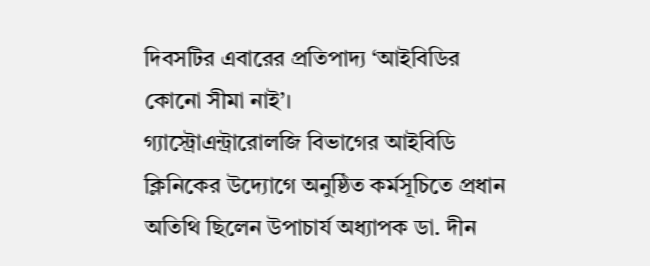দিবসটির এবারের প্রতিপাদ্য ‘আইবিডির কোনো সীমা নাই’।
গ্যাস্ট্রোএন্ট্রারোলজি বিভাগের আইবিডি ক্লিনিকের উদ্যোগে অনুষ্ঠিত কর্মসূচিতে প্রধান অতিথি ছিলেন উপাচার্য অধ্যাপক ডা. দীন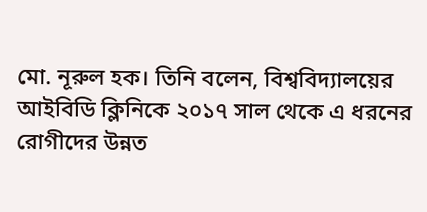মো. নূরুল হক। তিনি বলেন, বিশ্ববিদ্যালয়ের আইবিডি ক্লিনিকে ২০১৭ সাল থেকে এ ধরনের রোগীদের উন্নত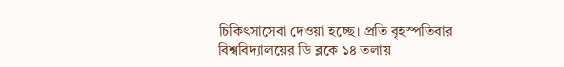চিকিৎসাসেবা দেওয়া হচ্ছে। প্রতি বৃহস্পতিবার বিশ্ববিদ্যালয়ের ডি ব্লকে ১৪ তলায়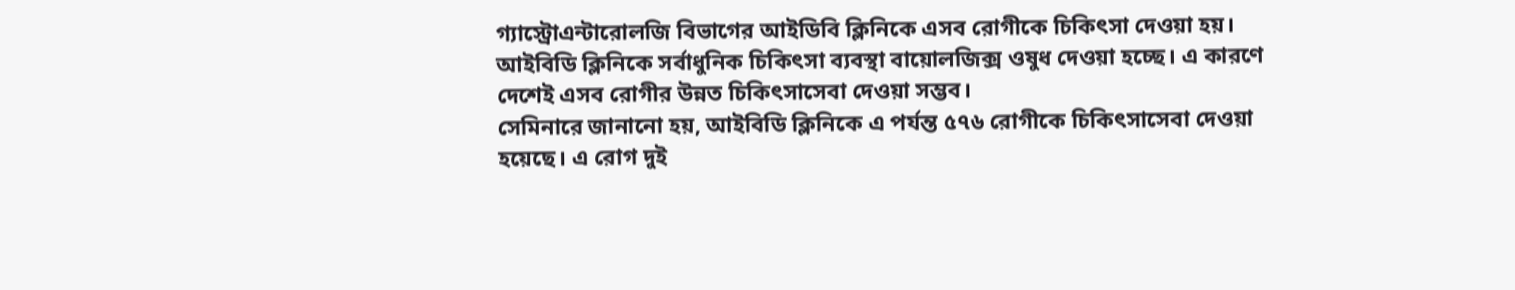গ্যাস্ট্রোএন্টারোলজি বিভাগের আইডিবি ক্লিনিকে এসব রোগীকে চিকিৎসা দেওয়া হয়। আইবিডি ক্লিনিকে সর্বাধুনিক চিকিৎসা ব্যবস্থা বায়োলজিক্স ওষুধ দেওয়া হচ্ছে। এ কারণে দেশেই এসব রোগীর উন্নত চিকিৎসাসেবা দেওয়া সম্ভব।
সেমিনারে জানানো হয়, আইবিডি ক্লিনিকে এ পর্যন্ত ৫৭৬ রোগীকে চিকিৎসাসেবা দেওয়া হয়েছে। এ রোগ দুই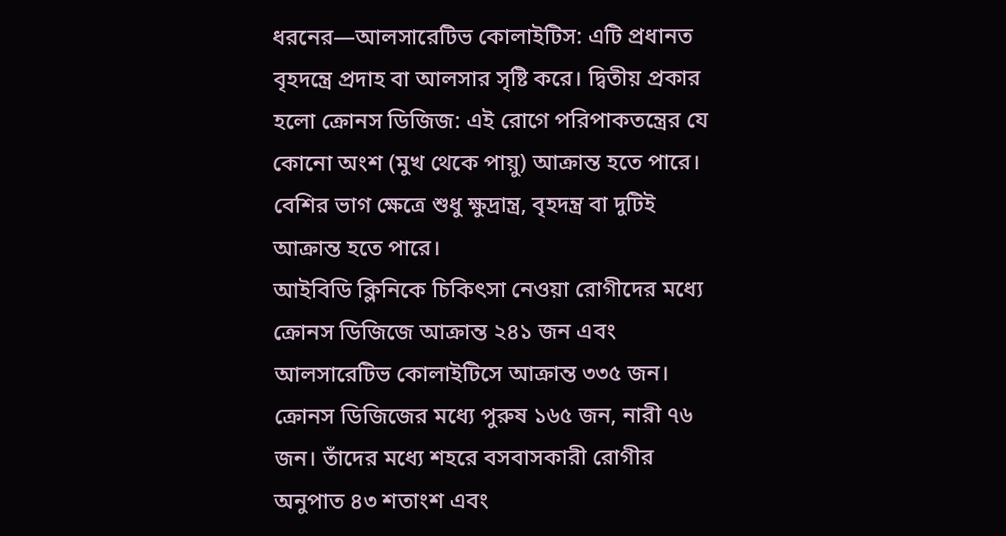ধরনের—আলসারেটিভ কোলাইটিস: এটি প্রধানত বৃহদন্ত্রে প্রদাহ বা আলসার সৃষ্টি করে। দ্বিতীয় প্রকার হলো ক্রোনস ডিজিজ: এই রোগে পরিপাকতন্ত্রের যে কোনো অংশ (মুখ থেকে পায়ু) আক্রান্ত হতে পারে। বেশির ভাগ ক্ষেত্রে শুধু ক্ষুদ্রান্ত্র, বৃহদন্ত্র বা দুটিই আক্রান্ত হতে পারে।
আইবিডি ক্লিনিকে চিকিৎসা নেওয়া রোগীদের মধ্যে ক্রোনস ডিজিজে আক্রান্ত ২৪১ জন এবং আলসারেটিভ কোলাইটিসে আক্রান্ত ৩৩৫ জন। ক্রোনস ডিজিজের মধ্যে পুরুষ ১৬৫ জন, নারী ৭৬ জন। তাঁদের মধ্যে শহরে বসবাসকারী রোগীর অনুপাত ৪৩ শতাংশ এবং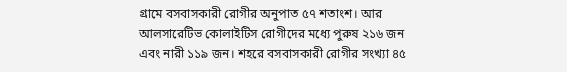গ্রামে বসবাসকারী রোগীর অনুপাত ৫৭ শতাংশ। আর আলসারেটিভ কোলাইটিস রোগীদের মধ্যে পুরুষ ২১৬ জন এবং নারী ১১৯ জন। শহরে বসবাসকারী রোগীর সংখ্যা ৪৫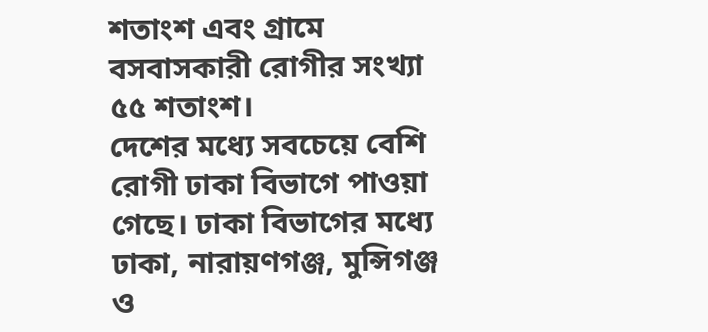শতাংশ এবং গ্রামে বসবাসকারী রোগীর সংখ্যা ৫৫ শতাংশ।
দেশের মধ্যে সবচেয়ে বেশি রোগী ঢাকা বিভাগে পাওয়া গেছে। ঢাকা বিভাগের মধ্যে ঢাকা, নারায়ণগঞ্জ, মুন্সিগঞ্জ ও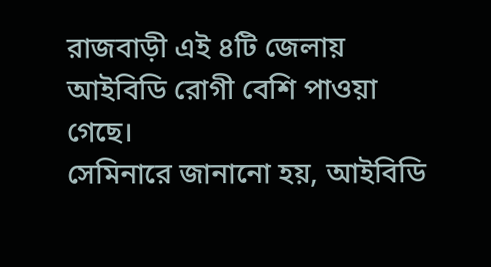রাজবাড়ী এই ৪টি জেলায় আইবিডি রোগী বেশি পাওয়া গেছে।
সেমিনারে জানানো হয়, আইবিডি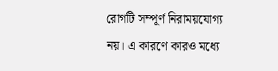রোগটি সম্পূর্ণ নিরাময়যোগ্য নয়। এ কারণে কারও মধ্যে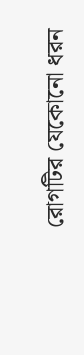রোগটির যেকোনো ধরন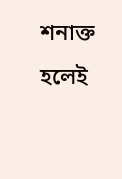শনাক্ত হলেই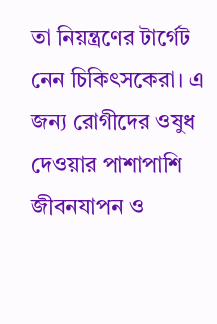তা নিয়ন্ত্রণের টার্গেট নেন চিকিৎসকেরা। এ জন্য রোগীদের ওষুধ দেওয়ার পাশাপাশি জীবনযাপন ও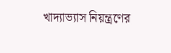খাদ্যাভ্যাস নিয়ন্ত্রণের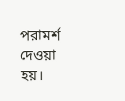পরামর্শ দেওয়া হয়।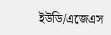ইউডি/এজেএস